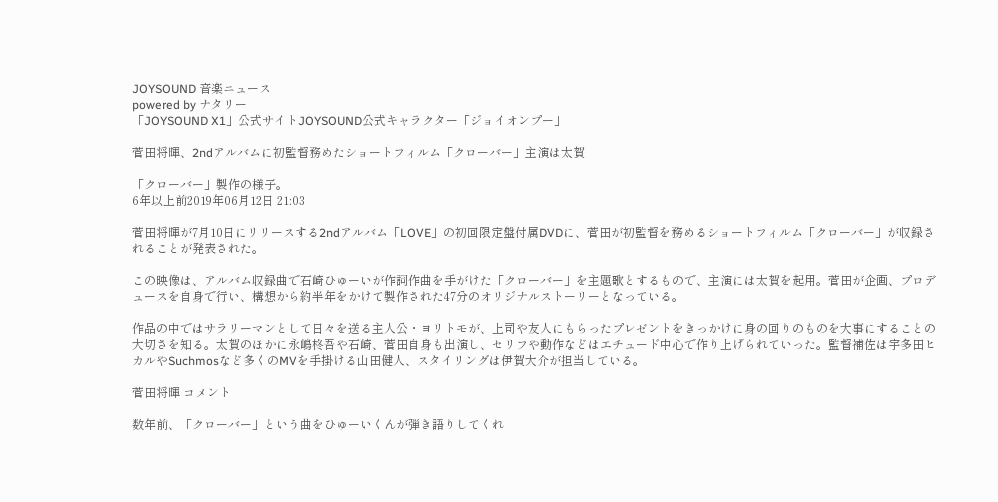JOYSOUND 音楽ニュース
powered by ナタリー
「JOYSOUND X1」公式サイトJOYSOUND公式キャラクター「ジョイオンプー」

菅田将暉、2ndアルバムに初監督務めたショートフィルム「クローバー」主演は太賀

「クローバー」製作の様子。
6年以上前2019年06月12日 21:03

菅田将暉が7月10日にリリースする2ndアルバム「LOVE」の初回限定盤付属DVDに、菅田が初監督を務めるショートフィルム「クローバー」が収録されることが発表された。

この映像は、アルバム収録曲で石崎ひゅーいが作詞作曲を手がけた「クローバー」を主題歌とするもので、主演には太賀を起用。菅田が企画、プロデュースを自身で行い、構想から約半年をかけて製作された47分のオリジナルストーリーとなっている。

作品の中ではサラリーマンとして日々を送る主人公・ヨリトモが、上司や友人にもらったプレゼントをきっかけに身の回りのものを大事にすることの大切さを知る。太賀のほかに永嶋柊吾や石崎、菅田自身も出演し、セリフや動作などはエチュード中心で作り上げられていった。監督補佐は宇多田ヒカルやSuchmosなど多くのMVを手掛ける山田健人、スタイリングは伊賀大介が担当している。

菅田将暉 コメント

数年前、「クローバー」という曲をひゅーいくんが弾き語りしてくれ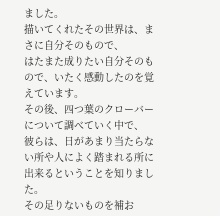ました。
描いてくれたその世界は、まさに自分そのもので、
はたまた成りたい自分そのもので、いたく感動したのを覚えています。
その後、四つ葉のクローバーについて調べていく中で、
彼らは、日があまり当たらない所や人によく踏まれる所に出来るということを知りました。
その足りないものを補お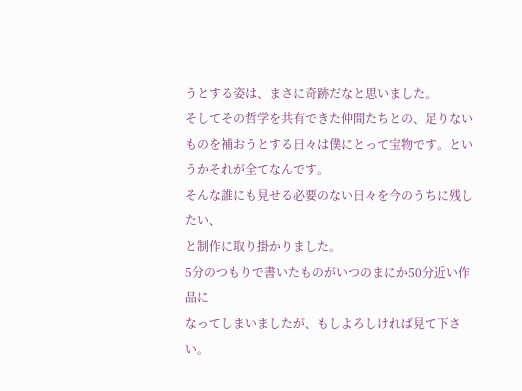うとする姿は、まさに奇跡だなと思いました。
そしてその哲学を共有できた仲間たちとの、足りないものを補おうとする日々は僕にとって宝物です。というかそれが全てなんです。
そんな誰にも見せる必要のない日々を今のうちに残したい、
と制作に取り掛かりました。
5分のつもりで書いたものがいつのまにか50分近い作品に
なってしまいましたが、もしよろしければ見て下さい。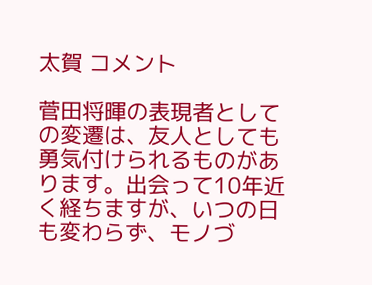太賀 コメント

菅田将暉の表現者としての変遷は、友人としても勇気付けられるものがあります。出会って10年近く経ちますが、いつの日も変わらず、モノづ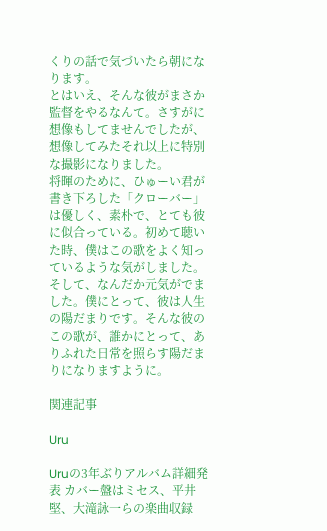くりの話で気づいたら朝になります。
とはいえ、そんな彼がまさか監督をやるなんて。さすがに想像もしてませんでしたが、想像してみたそれ以上に特別な撮影になりました。
将暉のために、ひゅーい君が書き下ろした「クローバー」は優しく、素朴で、とても彼に似合っている。初めて聴いた時、僕はこの歌をよく知っているような気がしました。そして、なんだか元気がでました。僕にとって、彼は人生の陽だまりです。そんな彼のこの歌が、誰かにとって、ありふれた日常を照らす陽だまりになりますように。

関連記事

Uru

Uruの3年ぶりアルバム詳細発表 カバー盤はミセス、平井堅、大滝詠一らの楽曲収録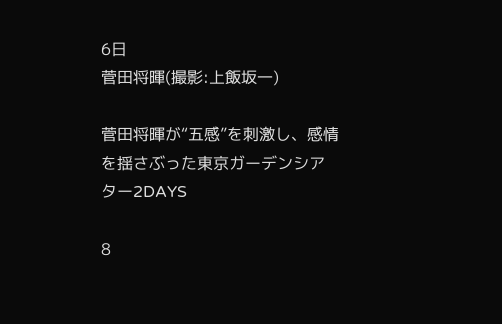6日
菅田将暉(撮影:上飯坂一)

菅田将暉が“五感”を刺激し、感情を揺さぶった東京ガーデンシアター2DAYS

8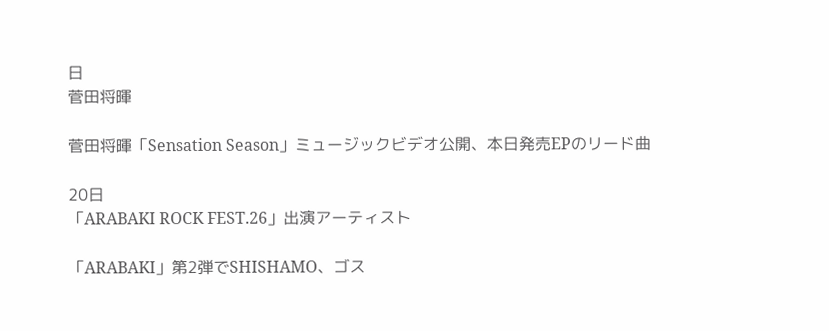日
菅田将暉

菅田将暉「Sensation Season」ミュージックビデオ公開、本日発売EPのリード曲

20日
「ARABAKI ROCK FEST.26」出演アーティスト

「ARABAKI」第2弾でSHISHAMO、ゴス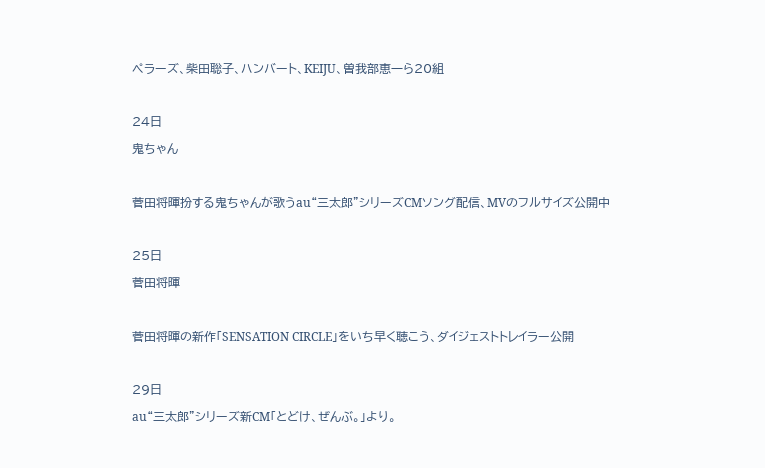ペラーズ、柴田聡子、ハンバート、KEIJU、曽我部恵一ら20組

24日
鬼ちゃん

菅田将暉扮する鬼ちゃんが歌うau“三太郎”シリーズCMソング配信、MVのフルサイズ公開中

25日
菅田将暉

菅田将暉の新作「SENSATION CIRCLE」をいち早く聴こう、ダイジェストトレイラー公開

29日
au“三太郎”シリーズ新CM「とどけ、ぜんぶ。」より。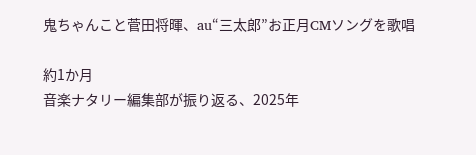鬼ちゃんこと菅田将暉、au“三太郎”お正月CMソングを歌唱

約1か月
音楽ナタリー編集部が振り返る、2025年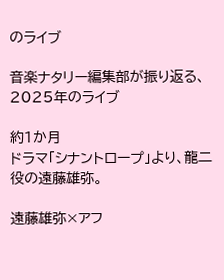のライブ

音楽ナタリー編集部が振り返る、2025年のライブ

約1か月
ドラマ「シナントロープ」より、龍二役の遠藤雄弥。

遠藤雄弥×アフ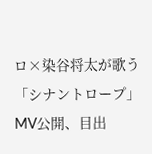ロ×染谷将太が歌う「シナントロープ」MV公開、目出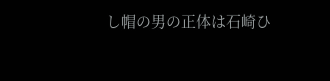し帽の男の正体は石崎ひ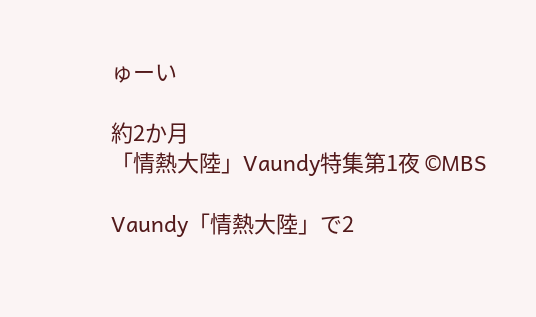ゅーい

約2か月
「情熱大陸」Vaundy特集第1夜 ©MBS

Vaundy「情熱大陸」で2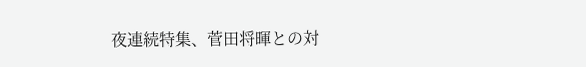夜連続特集、菅田将暉との対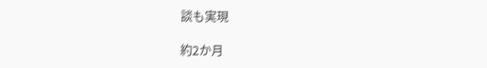談も実現

約2か月